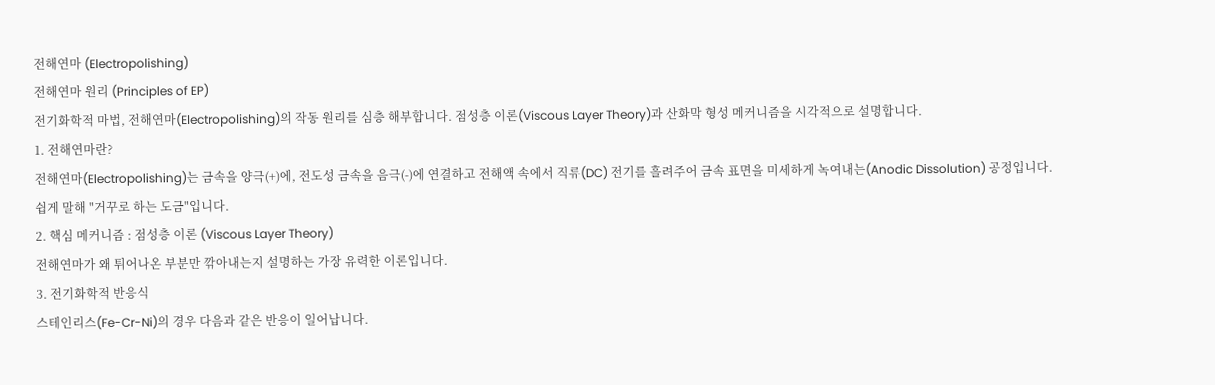전해연마 (Electropolishing)
전해연마 원리 (Principles of EP)
전기화학적 마법, 전해연마(Electropolishing)의 작동 원리를 심층 해부합니다. 점성층 이론(Viscous Layer Theory)과 산화막 형성 메커니즘을 시각적으로 설명합니다.
1. 전해연마란?
전해연마(Electropolishing)는 금속을 양극(+)에, 전도성 금속을 음극(-)에 연결하고 전해액 속에서 직류(DC) 전기를 흘려주어 금속 표면을 미세하게 녹여내는(Anodic Dissolution) 공정입니다. 쉽게 말해 "거꾸로 하는 도금"입니다.
2. 핵심 메커니즘 : 점성층 이론 (Viscous Layer Theory)
전해연마가 왜 튀어나온 부분만 깎아내는지 설명하는 가장 유력한 이론입니다.
3. 전기화학적 반응식
스테인리스(Fe-Cr-Ni)의 경우 다음과 같은 반응이 일어납니다.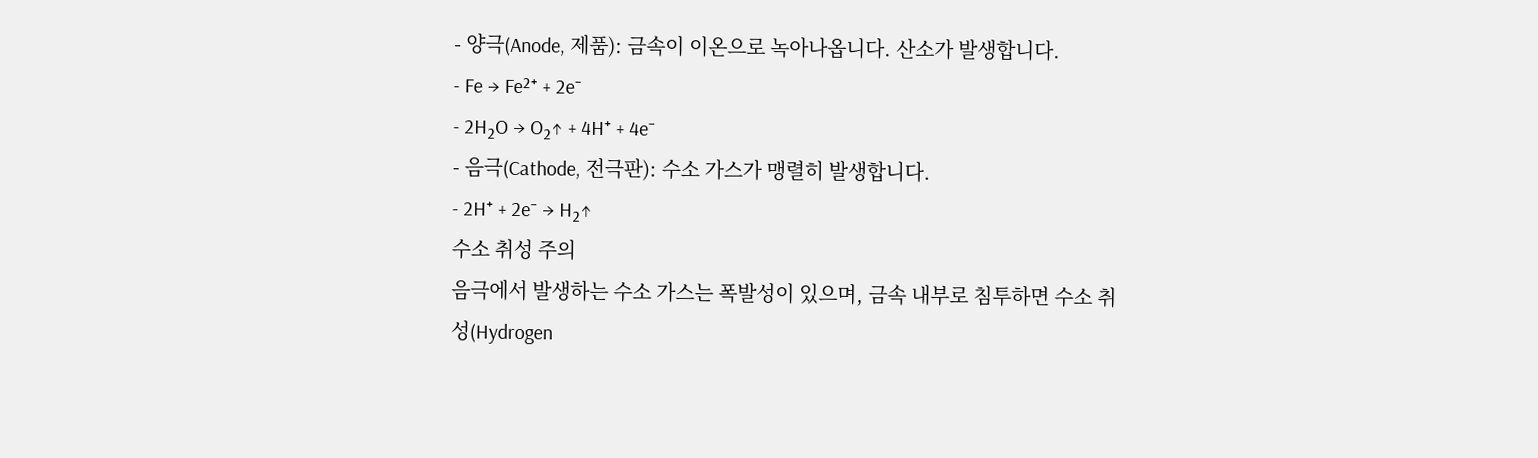- 양극(Anode, 제품): 금속이 이온으로 녹아나옵니다. 산소가 발생합니다.
- Fe → Fe²⁺ + 2e⁻
- 2H₂O → O₂↑ + 4H⁺ + 4e⁻
- 음극(Cathode, 전극판): 수소 가스가 맹렬히 발생합니다.
- 2H⁺ + 2e⁻ → H₂↑
수소 취성 주의
음극에서 발생하는 수소 가스는 폭발성이 있으며, 금속 내부로 침투하면 수소 취성(Hydrogen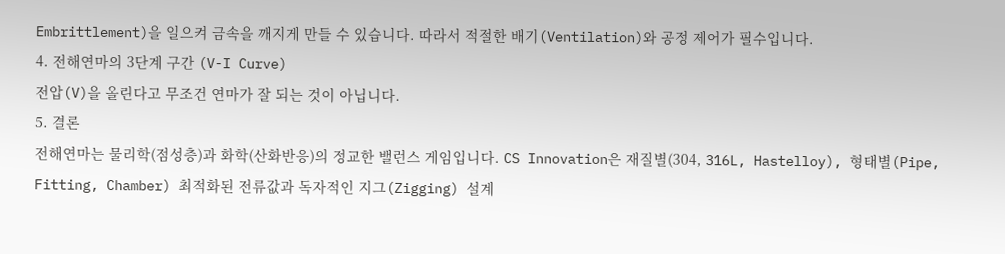Embrittlement)을 일으켜 금속을 깨지게 만들 수 있습니다. 따라서 적절한 배기(Ventilation)와 공정 제어가 필수입니다.
4. 전해연마의 3단계 구간 (V-I Curve)
전압(V)을 올린다고 무조건 연마가 잘 되는 것이 아닙니다.
5. 결론
전해연마는 물리학(점성층)과 화학(산화반응)의 정교한 밸런스 게임입니다. CS Innovation은 재질별(304, 316L, Hastelloy), 형태별(Pipe, Fitting, Chamber) 최적화된 전류값과 독자적인 지그(Zigging) 설계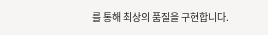를 통해 최상의 품질을 구현합니다.